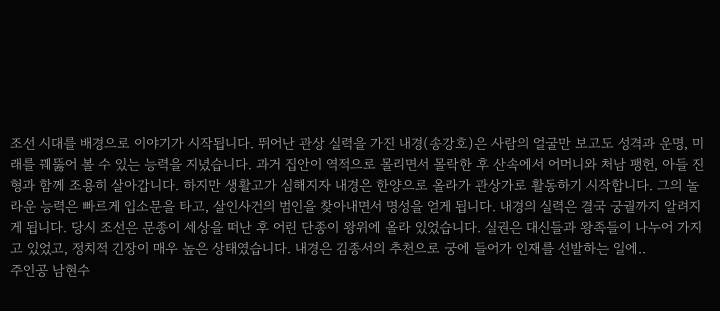조선 시대를 배경으로 이야기가 시작됩니다. 뛰어난 관상 실력을 가진 내경(송강호)은 사람의 얼굴만 보고도 성격과 운명, 미래를 꿰뚫어 볼 수 있는 능력을 지녔습니다. 과거 집안이 역적으로 몰리면서 몰락한 후 산속에서 어머니와 처남 팽헌, 아들 진형과 함께 조용히 살아갑니다. 하지만 생활고가 심해지자 내경은 한양으로 올라가 관상가로 활동하기 시작합니다. 그의 놀라운 능력은 빠르게 입소문을 타고, 살인사건의 범인을 찾아내면서 명성을 얻게 됩니다. 내경의 실력은 결국 궁궐까지 알려지게 됩니다. 당시 조선은 문종이 세상을 떠난 후 어린 단종이 왕위에 올라 있었습니다. 실권은 대신들과 왕족들이 나누어 가지고 있었고, 정치적 긴장이 매우 높은 상태였습니다. 내경은 김종서의 추천으로 궁에 들어가 인재를 선발하는 일에..
주인공 남현수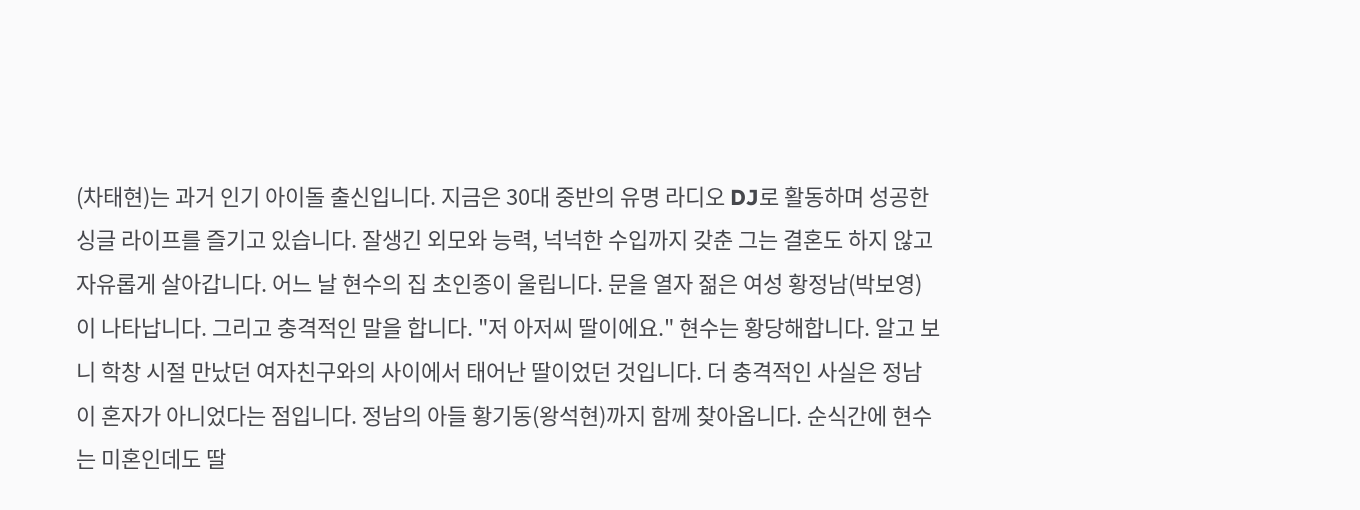(차태현)는 과거 인기 아이돌 출신입니다. 지금은 30대 중반의 유명 라디오 DJ로 활동하며 성공한 싱글 라이프를 즐기고 있습니다. 잘생긴 외모와 능력, 넉넉한 수입까지 갖춘 그는 결혼도 하지 않고 자유롭게 살아갑니다. 어느 날 현수의 집 초인종이 울립니다. 문을 열자 젊은 여성 황정남(박보영)이 나타납니다. 그리고 충격적인 말을 합니다. "저 아저씨 딸이에요." 현수는 황당해합니다. 알고 보니 학창 시절 만났던 여자친구와의 사이에서 태어난 딸이었던 것입니다. 더 충격적인 사실은 정남이 혼자가 아니었다는 점입니다. 정남의 아들 황기동(왕석현)까지 함께 찾아옵니다. 순식간에 현수는 미혼인데도 딸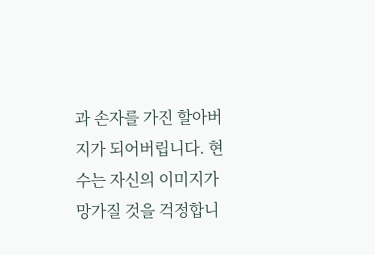과 손자를 가진 할아버지가 되어버립니다. 현수는 자신의 이미지가 망가질 것을 걱정합니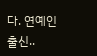다. 연예인 출신..